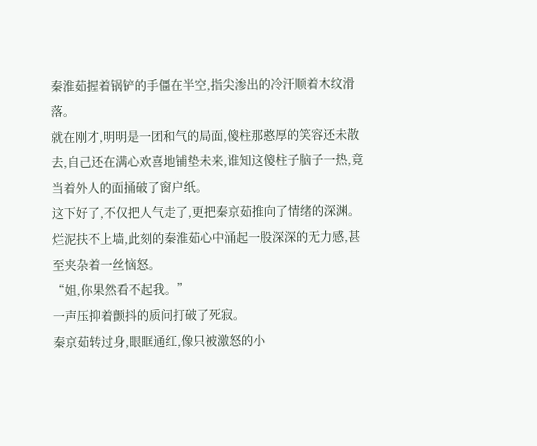秦淮茹握着锅铲的手僵在半空,指尖渗出的冷汗顺着木纹滑落。
就在刚才,明明是一团和气的局面,傻柱那憨厚的笑容还未散去,自己还在满心欢喜地铺垫未来,谁知这傻柱子脑子一热,竟当着外人的面捅破了窗户纸。
这下好了,不仅把人气走了,更把秦京茹推向了情绪的深渊。
烂泥扶不上墙,此刻的秦淮茹心中涌起一股深深的无力感,甚至夹杂着一丝恼怒。
“姐,你果然看不起我。”
一声压抑着颤抖的质问打破了死寂。
秦京茹转过身,眼眶通红,像只被激怒的小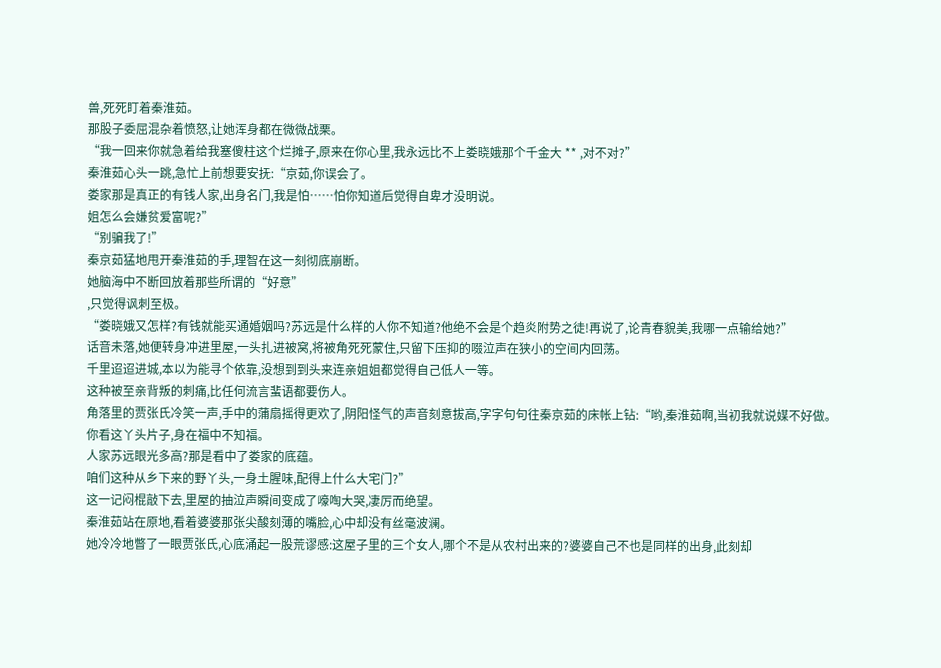兽,死死盯着秦淮茹。
那股子委屈混杂着愤怒,让她浑身都在微微战栗。
“我一回来你就急着给我塞傻柱这个烂摊子,原来在你心里,我永远比不上娄晓娥那个千金大 ** ,对不对?”
秦淮茹心头一跳,急忙上前想要安抚:“京茹,你误会了。
娄家那是真正的有钱人家,出身名门,我是怕……怕你知道后觉得自卑才没明说。
姐怎么会嫌贫爱富呢?”
“别骗我了!”
秦京茹猛地甩开秦淮茹的手,理智在这一刻彻底崩断。
她脑海中不断回放着那些所谓的“好意”
,只觉得讽刺至极。
“娄晓娥又怎样?有钱就能买通婚姻吗?苏远是什么样的人你不知道?他绝不会是个趋炎附势之徒!再说了,论青春貌美,我哪一点输给她?”
话音未落,她便转身冲进里屋,一头扎进被窝,将被角死死蒙住,只留下压抑的啜泣声在狭小的空间内回荡。
千里迢迢进城,本以为能寻个依靠,没想到到头来连亲姐姐都觉得自己低人一等。
这种被至亲背叛的刺痛,比任何流言蜚语都要伤人。
角落里的贾张氏冷笑一声,手中的蒲扇摇得更欢了,阴阳怪气的声音刻意拔高,字字句句往秦京茹的床帐上钻:“哟,秦淮茹啊,当初我就说媒不好做。
你看这丫头片子,身在福中不知福。
人家苏远眼光多高?那是看中了娄家的底蕴。
咱们这种从乡下来的野丫头,一身土腥味,配得上什么大宅门?”
这一记闷棍敲下去,里屋的抽泣声瞬间变成了嚎啕大哭,凄厉而绝望。
秦淮茹站在原地,看着婆婆那张尖酸刻薄的嘴脸,心中却没有丝毫波澜。
她冷冷地瞥了一眼贾张氏,心底涌起一股荒谬感:这屋子里的三个女人,哪个不是从农村出来的?婆婆自己不也是同样的出身,此刻却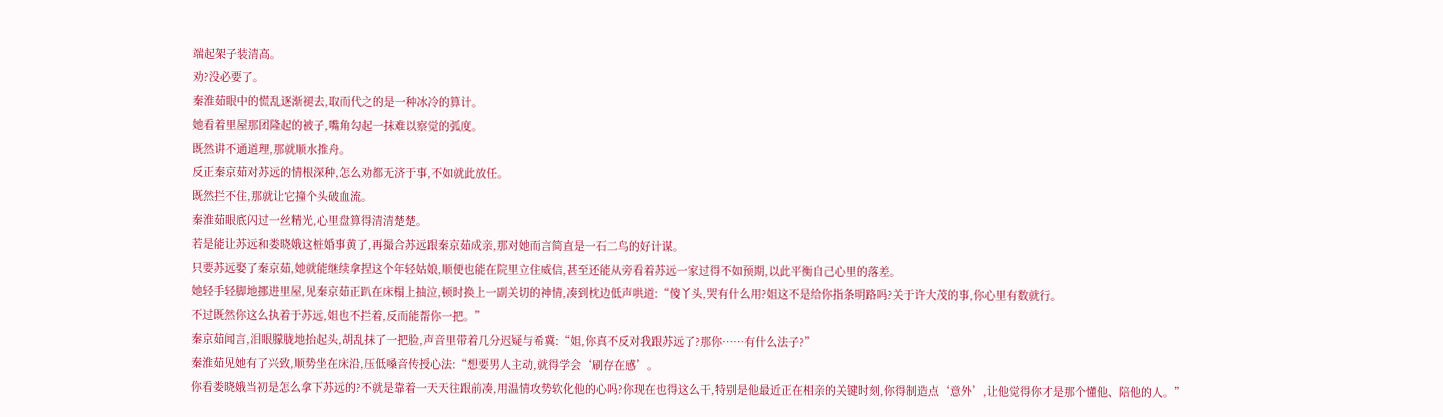端起架子装清高。
劝?没必要了。
秦淮茹眼中的慌乱逐渐褪去,取而代之的是一种冰冷的算计。
她看着里屋那团隆起的被子,嘴角勾起一抹难以察觉的弧度。
既然讲不通道理,那就顺水推舟。
反正秦京茹对苏远的情根深种,怎么劝都无济于事,不如就此放任。
既然拦不住,那就让它撞个头破血流。
秦淮茹眼底闪过一丝精光,心里盘算得清清楚楚。
若是能让苏远和娄晓娥这桩婚事黄了,再撮合苏远跟秦京茹成亲,那对她而言简直是一石二鸟的好计谋。
只要苏远娶了秦京茹,她就能继续拿捏这个年轻姑娘,顺便也能在院里立住威信,甚至还能从旁看着苏远一家过得不如预期,以此平衡自己心里的落差。
她轻手轻脚地挪进里屋,见秦京茹正趴在床榻上抽泣,顿时换上一副关切的神情,凑到枕边低声哄道:“傻丫头,哭有什么用?姐这不是给你指条明路吗?关于许大茂的事,你心里有数就行。
不过既然你这么执着于苏远,姐也不拦着,反而能帮你一把。”
秦京茹闻言,泪眼朦胧地抬起头,胡乱抹了一把脸,声音里带着几分迟疑与希冀:“姐,你真不反对我跟苏远了?那你……有什么法子?”
秦淮茹见她有了兴致,顺势坐在床沿,压低嗓音传授心法:“想要男人主动,就得学会‘刷存在感’。
你看娄晓娥当初是怎么拿下苏远的?不就是靠着一天天往跟前凑,用温情攻势软化他的心吗?你现在也得这么干,特别是他最近正在相亲的关键时刻,你得制造点‘意外’,让他觉得你才是那个懂他、陪他的人。”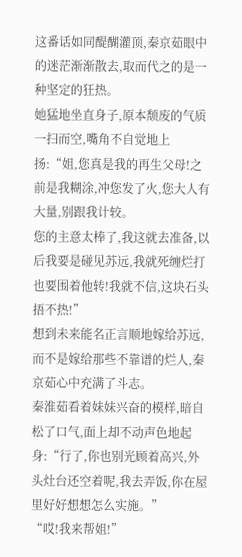这番话如同醍醐灌顶,秦京茹眼中的迷茫渐渐散去,取而代之的是一种坚定的狂热。
她猛地坐直身子,原本颓废的气质一扫而空,嘴角不自觉地上扬:“姐,您真是我的再生父母!之前是我糊涂,冲您发了火,您大人有大量,别跟我计较。
您的主意太棒了,我这就去准备,以后我要是碰见苏远,我就死缠烂打也要围着他转!我就不信,这块石头捂不热!”
想到未来能名正言顺地嫁给苏远,而不是嫁给那些不靠谱的烂人,秦京茹心中充满了斗志。
秦淮茹看着妹妹兴奋的模样,暗自松了口气,面上却不动声色地起身:“行了,你也别光顾着高兴,外头灶台还空着呢,我去弄饭,你在屋里好好想想怎么实施。”
“哎!我来帮姐!”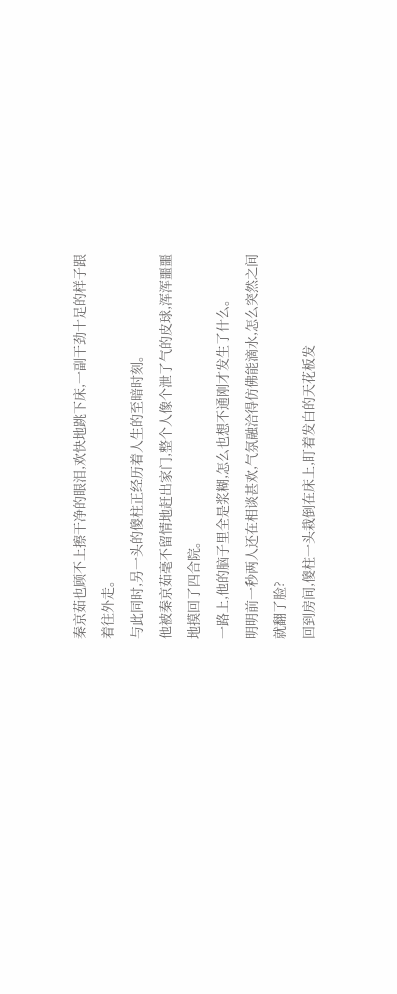秦京茹也顾不上擦干净的眼泪,欢快地跳下床,一副干劲十足的样子跟着往外走。
与此同时,另一头的傻柱正经历着人生的至暗时刻。
他被秦京茹毫不留情地赶出家门,整个人像个泄了气的皮球,浑浑噩噩地摸回了四合院。
一路上,他的脑子里全是浆糊,怎么也想不通刚才发生了什么。
明明前一秒两人还在相谈甚欢,气氛融洽得仿佛能滴水,怎么突然之间就翻了脸?
回到房间,傻柱一头栽倒在床上,盯着发白的天花板发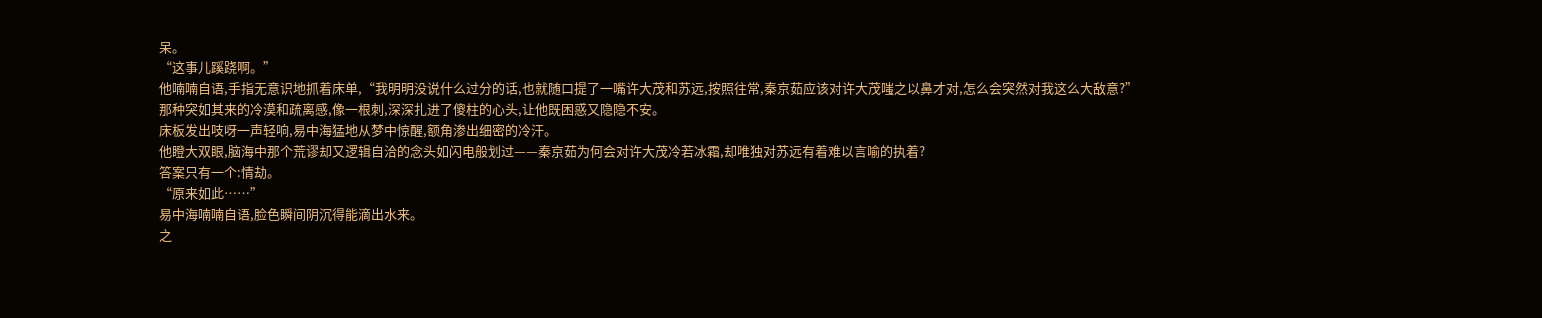呆。
“这事儿蹊跷啊。”
他喃喃自语,手指无意识地抓着床单,“我明明没说什么过分的话,也就随口提了一嘴许大茂和苏远,按照往常,秦京茹应该对许大茂嗤之以鼻才对,怎么会突然对我这么大敌意?”
那种突如其来的冷漠和疏离感,像一根刺,深深扎进了傻柱的心头,让他既困惑又隐隐不安。
床板发出吱呀一声轻响,易中海猛地从梦中惊醒,额角渗出细密的冷汗。
他瞪大双眼,脑海中那个荒谬却又逻辑自洽的念头如闪电般划过——秦京茹为何会对许大茂冷若冰霜,却唯独对苏远有着难以言喻的执着?
答案只有一个:情劫。
“原来如此……”
易中海喃喃自语,脸色瞬间阴沉得能滴出水来。
之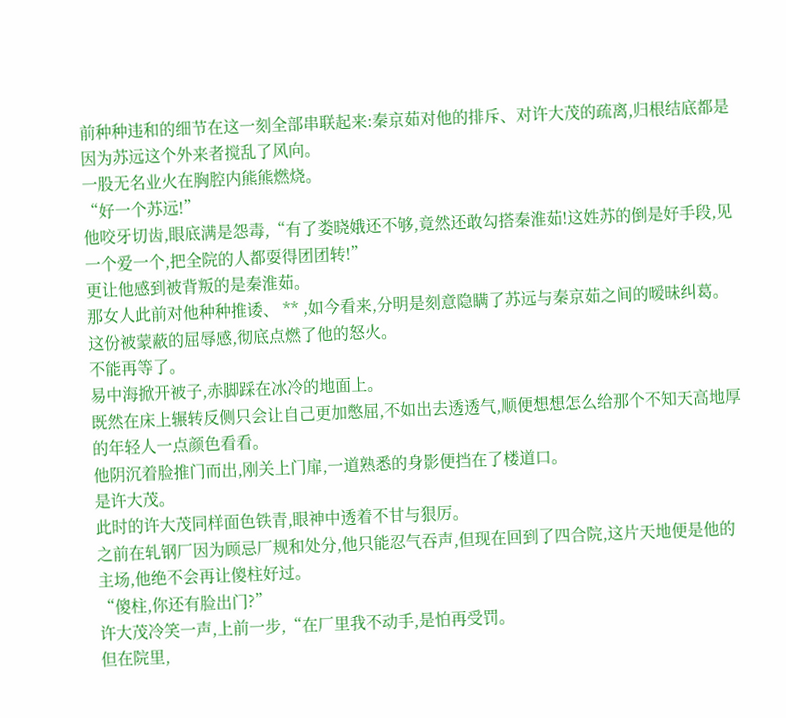前种种违和的细节在这一刻全部串联起来:秦京茹对他的排斥、对许大茂的疏离,归根结底都是因为苏远这个外来者搅乱了风向。
一股无名业火在胸腔内熊熊燃烧。
“好一个苏远!”
他咬牙切齿,眼底满是怨毒,“有了娄晓娥还不够,竟然还敢勾搭秦淮茹!这姓苏的倒是好手段,见一个爱一个,把全院的人都耍得团团转!”
更让他感到被背叛的是秦淮茹。
那女人此前对他种种推诿、 ** ,如今看来,分明是刻意隐瞒了苏远与秦京茹之间的暧昧纠葛。
这份被蒙蔽的屈辱感,彻底点燃了他的怒火。
不能再等了。
易中海掀开被子,赤脚踩在冰冷的地面上。
既然在床上辗转反侧只会让自己更加憋屈,不如出去透透气,顺便想想怎么给那个不知天高地厚的年轻人一点颜色看看。
他阴沉着脸推门而出,刚关上门扉,一道熟悉的身影便挡在了楼道口。
是许大茂。
此时的许大茂同样面色铁青,眼神中透着不甘与狠厉。
之前在轧钢厂因为顾忌厂规和处分,他只能忍气吞声,但现在回到了四合院,这片天地便是他的主场,他绝不会再让傻柱好过。
“傻柱,你还有脸出门?”
许大茂冷笑一声,上前一步,“在厂里我不动手,是怕再受罚。
但在院里,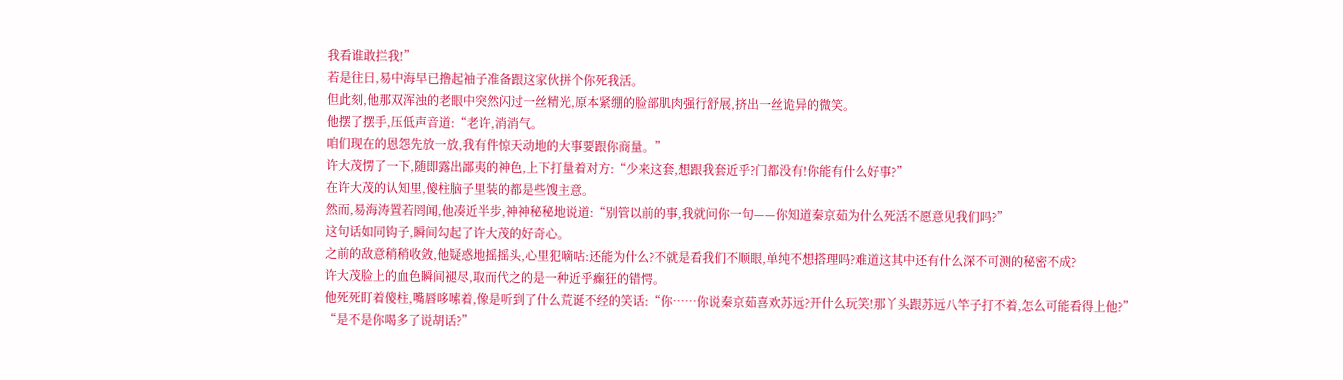我看谁敢拦我!”
若是往日,易中海早已撸起袖子准备跟这家伙拼个你死我活。
但此刻,他那双浑浊的老眼中突然闪过一丝精光,原本紧绷的脸部肌肉强行舒展,挤出一丝诡异的微笑。
他摆了摆手,压低声音道:“老许,消消气。
咱们现在的恩怨先放一放,我有件惊天动地的大事要跟你商量。”
许大茂愣了一下,随即露出鄙夷的神色,上下打量着对方:“少来这套,想跟我套近乎?门都没有!你能有什么好事?”
在许大茂的认知里,傻柱脑子里装的都是些馊主意。
然而,易海涛置若罔闻,他凑近半步,神神秘秘地说道:“别管以前的事,我就问你一句——你知道秦京茹为什么死活不愿意见我们吗?”
这句话如同钩子,瞬间勾起了许大茂的好奇心。
之前的敌意稍稍收敛,他疑惑地摇摇头,心里犯嘀咕:还能为什么?不就是看我们不顺眼,单纯不想搭理吗?难道这其中还有什么深不可测的秘密不成?
许大茂脸上的血色瞬间褪尽,取而代之的是一种近乎癫狂的错愕。
他死死盯着傻柱,嘴唇哆嗦着,像是听到了什么荒诞不经的笑话:“你……你说秦京茹喜欢苏远?开什么玩笑!那丫头跟苏远八竿子打不着,怎么可能看得上他?”
“是不是你喝多了说胡话?”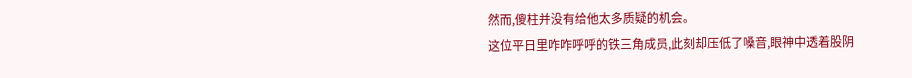然而,傻柱并没有给他太多质疑的机会。
这位平日里咋咋呼呼的铁三角成员,此刻却压低了嗓音,眼神中透着股阴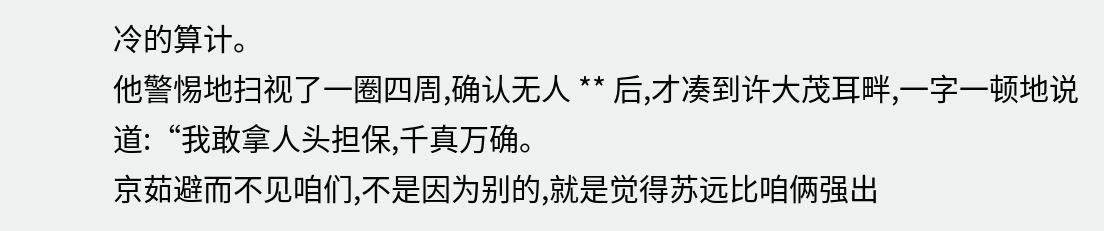冷的算计。
他警惕地扫视了一圈四周,确认无人 ** 后,才凑到许大茂耳畔,一字一顿地说道:“我敢拿人头担保,千真万确。
京茹避而不见咱们,不是因为别的,就是觉得苏远比咱俩强出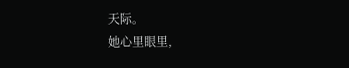天际。
她心里眼里,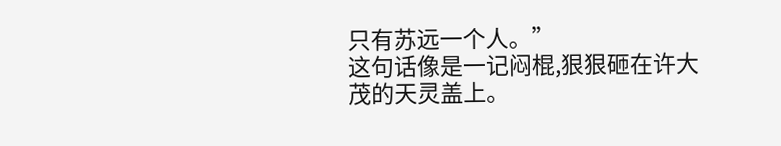只有苏远一个人。”
这句话像是一记闷棍,狠狠砸在许大茂的天灵盖上。